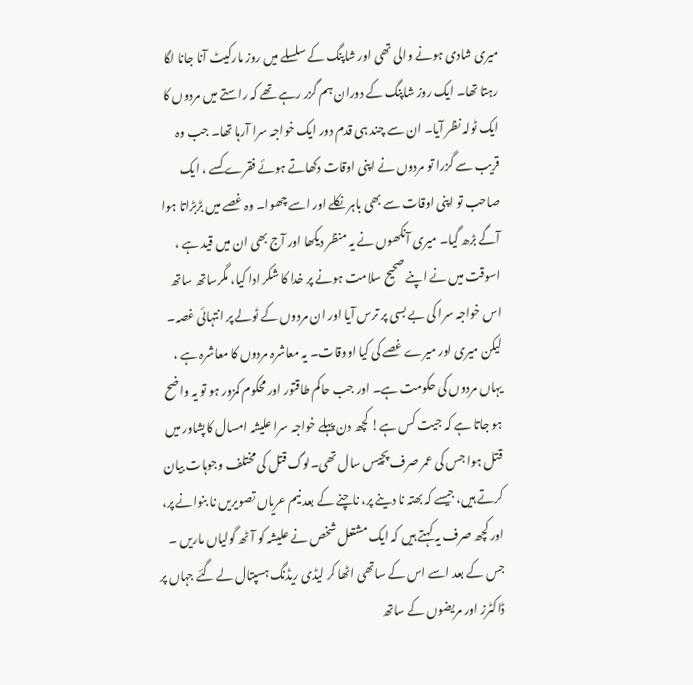میری شادی ہونے والی تھی اور شاپنگ کے سلسلے میں روز مارکیٹ آنا جانا لگا رہتا تھا۔ ایک روز شاپنگ کے دوران ہم گزر رہے تھے کہ راستے میں مردوں کا ایک ٹولہ نظر آیا۔ ان سے چند ہی قدم دور ایک خواجہ سرا آرہا تھا۔ جب وہ قریب سے گزرا تو مردوں نے اپنی اوقات دکھاتے ہوئے فقرے کسے ، ایک صاحب تو اپنی اوقات سے بھی باہر نکلے اور اسے چھوا۔ وہ غصے میں بڑبڑاتا ہوا آگے بڑھ گیا۔ میری آنکھوں نے یہ منظر دیکھا اور آج بھی ان میں قید ہے ، اسوقت میں نے اپنے صحیح سلامت ہونے پر خدا کا شکر ادا کیا، مگرساتھ ساتھ اس خواجہ سرا کی بے بسی پر ترس آیا اور ان مردوں کے ٹولے پر انتہائی غصہ۔
لیکن میری اور میرے غصے کی کیا اووقات۔ یہ معاشرہ مردوں کا معاشرہ ہے ، یہاں مردوں کی حکومت ہے۔ اور جب حاکم طاقتور اور محکوم کمزور ہو تو یہ واضح ہو جاتا ہے کہ جیت کس ہے! کچھ دن پہلے خواجہ سرا علیشہ امسال کاپشاور میں قتل ہوا جس کی عمر صرف پچیس سال تھی۔لوگ قتل کی مختلف وجوہات بیان کرتے ہیں، جیسے کہ بھتہ نا دینے پر، ناچنے کے بعد نیم عریاں تصویریں نا بنوانے پر، اور کچھ صرف یہ کہتے ہیں کہ ایک مشتعل شخص نے علیشہ کو آٹھ گولیاں ماریں ۔
جس کے بعد اسے اس کے ساتھی اٹھا کر لیڈی ریڈنگ ہسپتال لے گئے جہاں پر ڈاکٹرز اور مریضوں کے ساتھ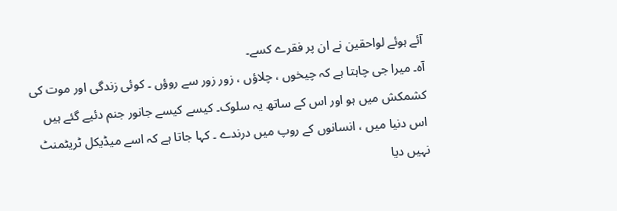آئے ہوئے لواحقین نے ان پر فقرے کسے۔
آہ۔ میرا جی چاہتا ہے کہ چیخوں ، چلاؤں ، زور زور سے روؤں ۔ کوئی زندگی اور موت کی کشمکش میں ہو اور اس کے ساتھ یہ سلوک۔ کیسے کیسے جانور جنم دئیے گئے ہیں اس دنیا میں ، انسانوں کے روپ میں درندے ۔ کہا جاتا ہے کہ اسے میڈیکل ٹریٹمنٹ نہیں دیا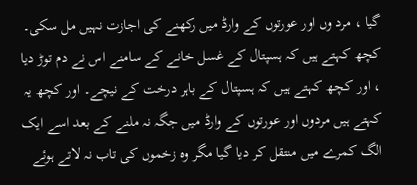گیا ، مرد وں اور عورتوں کے وارڈ میں رکھنے کی اجازت نہیں مل سکی۔ کچھ کہتے ہیں کہ ہسپتال کے غسل خانے کے سامنے اس نے دم توڑ دیا ، اور کچھ کہتے ہیں کہ ہسپتال کے باہر درخت کے نیچے۔ اور کچھ یہ کہتے ہیں مردوں اور عورتوں کے وارڈ میں جگہ نہ ملنے کے بعد اسے ایک الگ کمرے میں منتقل کر دیا گیا مگر وہ زخموں کی تاب نہ لاتے ہوئے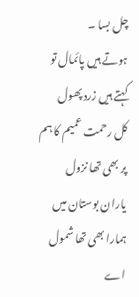چل بسا ۔
ہوتے ہیں پائمال تو کہتے ہیں زرد پھول
کل رحمت عمیم کا ہم پر بھی تھا نزول
یاران بوستان میں ہمارا بھی تھا شمول
اے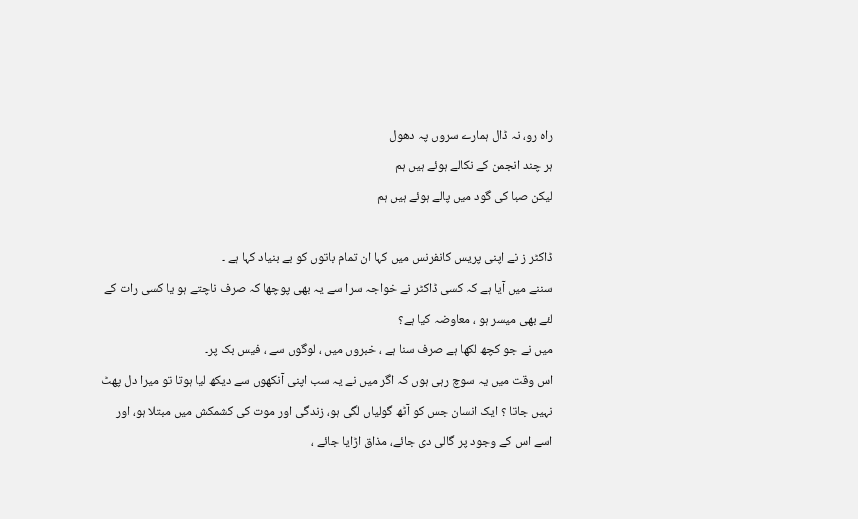راہ رو، نہ ڈال ہمارے سروں پہ دھول
ہر چند انجمن کے نکالے ہوئے ہیں ہم
لیکن صبا کی گود میں پالے ہوئے ہیں ہم

ڈاکٹر ز نے اپنی پریس کانفرنس میں کہا ان تمام باتوں کو بے بنیاد کہا ہے ۔
سننے میں آیا ہے کہ کسی ڈاکٹر نے خواجہ سرا سے یہ بھی پوچھا کہ صرف ناچتے ہو یا کسی رات کے لئے بھی میسر ہو ، معاوضہ کیا ہے؟
میں نے جو کچھ لکھا ہے صرف سنا ہے ، خبروں میں ، لوگوں سے ، فیس بک پر۔
اس وقت میں یہ سوچ رہی ہوں کہ اگر میں نے یہ سب اپنی آنکھوں سے دیکھ لیا ہوتا تو میرا دل پھٹ نہیں جاتا ؟ ایک انسان جس کو آٹھ گولیاں لگی ہو، زندگی اور موت کی کشمکش میں مبتلا ہو، اور اسے اس کے وجود پر گالی دی جائے، مذاق اڑایا جائے ،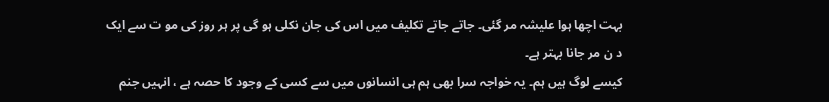بہت اچھا ہوا علیشہ مر گئی۔ جاتے جاتے تکلیف میں اس کی جان نکلی ہو گی پر ہر روز کی مو ت سے ایک د ن مر جانا بہتر ہے۔
کیسے لوگ ہیں ہم۔ یہ خواجہ سرا بھی ہم ہی انسانوں میں سے کسی کے وجود کا حصہ ہے ، انہیں جنم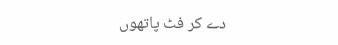دے کر فٹ پاتھوں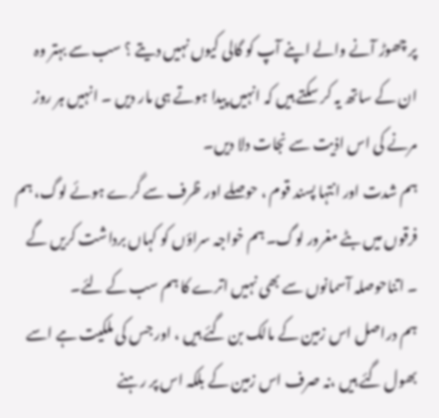پر چھوڑ آنے والے اپنے آپ کو گالی کیوں نہیں دیتے ؟ سب سے بہتر وہ ان کے ساتھ یہ کر سکتے ہیں کہ انہیں پیدا ہوتے ہی مار دیں ۔ انہیں ہر روز مرنے کی اس اذیت سے نجات دلا دیں۔
ہم شدت اور انتہا پسند قوم ، حوصلے اور ظرف سے گرے ہوئے لوگ، ہم فرقوں میں بٹے مغرور لوگ۔ ہم خواجہ سراؤں کو کہاں برداشت کریں گے ۔ اتناحوصلہ آسمانوں سے بھی نہیں اترے کا ہم سب کے لئے۔
ہم دراصل اس زمین کے مالک بن گئے ہیں ، اور جس کی ملکیت ہے اسے بھول گئے ہیں ،نہ صرف اس زمین کے بلکہ اس پر رہنے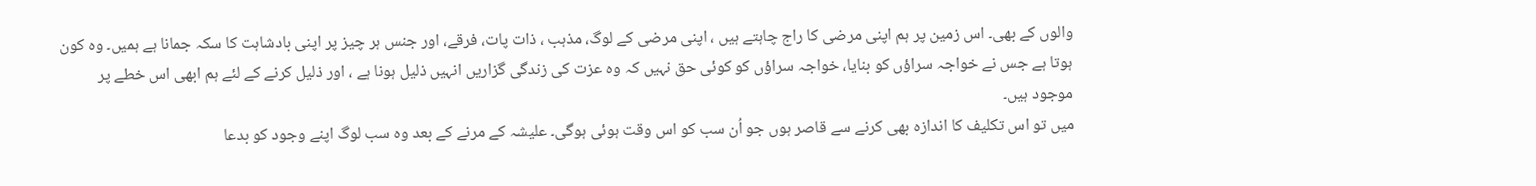والوں کے بھی۔ اس زمین پر ہم اپنی مرضی کا راج چاہتے ہیں ، اپنی مرضی کے لوگ، مذہب ، ذات پات، فرقے، اور جنس ہر چیز پر اپنی بادشاہت کا سکہ جمانا ہے ہمیں۔ وہ کون ہوتا ہے جس نے خواجہ سراؤں کو بنایا، خواجہ سراؤں کو کوئی حق نہیں کہ وہ عزت کی زندگی گزاریں انہیں ذلیل ہونا ہے ، اور ذلیل کرنے کے لئے ہم ابھی اس خطے پر موجود ہیں۔
میں تو اس تکلیف کا اندازہ بھی کرنے سے قاصر ہوں جو اُن سب کو اس وقت ہوئی ہوگی۔ علیشہ کے مرنے کے بعد وہ سب لوگ اپنے وجود کو بدعا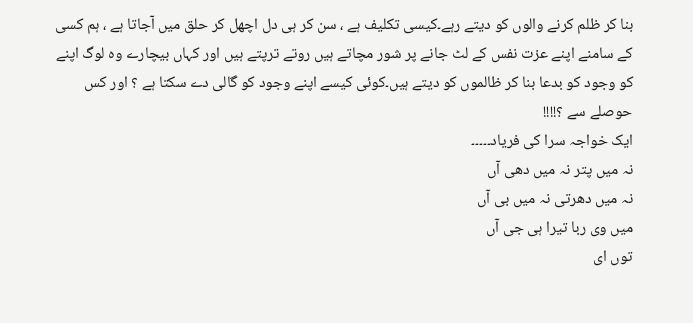بنا کر ظلم کرنے والوں کو دیتے رہے۔کیسی تکلیف ہے ، سن کر ہی دل اچھل کر حلق میں آجاتا ہے ، ہم کسی کے سامنے اپنے عزت نفس کے لٹ جانے پر شور مچاتے ہیں روتے ترپتے ہیں اور کہاں بیچارے وہ لوگ اپنے کو وجود کو بدعا بنا کر ظالموں کو دیتے ہیں۔کوئی کیسے اپنے وجود کو گالی دے سکتا ہے ؟ اور کس حوصلے سے ؟!!!!
ایک خواجہ سرا کی فریاد۔۔۔۔۔
نہ میں پتر نہ میں دھی آں
نہ میں دھرتی نہ میں بی آں
میں وی ربا تیرا ہی جی آں
توں ای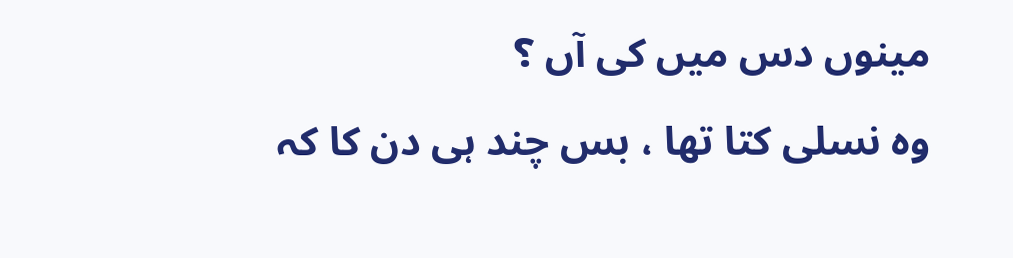مینوں دس میں کی آں ؟
وہ نسلی کتا تھا ، بس چند ہی دن کا کہ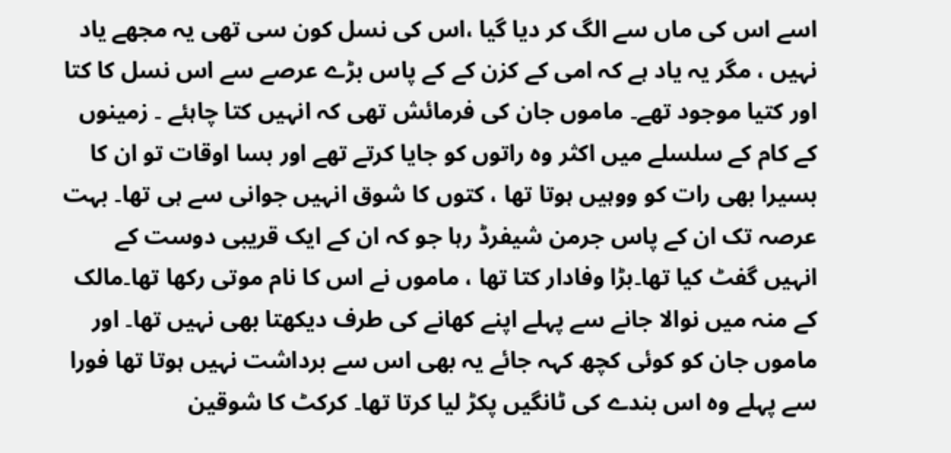اسے اس کی ماں سے الگ کر دیا گیا ،اس کی نسل کون سی تھی یہ مجھے یاد نہیں ، مگر یہ یاد ہے کہ امی کے کزن کے کے پاس بڑے عرصے سے اس نسل کا کتا اور کتیا موجود تھے۔ ماموں جان کی فرمائش تھی کہ انہیں کتا چاہئے ۔ زمینوں کے کام کے سلسلے میں اکثر وہ راتوں کو جایا کرتے تھے اور بسا اوقات تو ان کا بسیرا بھی رات کو ووہیں ہوتا تھا ، کتوں کا شوق انہیں جوانی سے ہی تھا۔ بہت عرصہ تک ان کے پاس جرمن شیفرڈ رہا جو کہ ان کے ایک قریبی دوست کے انہیں گفٹ کیا تھا۔بڑا وفادار کتا تھا ، ماموں نے اس کا نام موتی رکھا تھا۔مالک کے منہ میں نوالا جانے سے پہلے اپنے کھانے کی طرف دیکھتا بھی نہیں تھا۔ اور ماموں جان کو کوئی کچھ کہہ جائے یہ بھی اس سے برداشت نہیں ہوتا تھا فورا سے پہلے وہ اس بندے کی ٹانگیں پکڑ لیا کرتا تھا۔ کرکٹ کا شوقین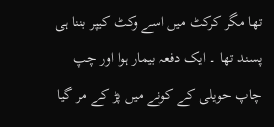تھا مگر کرکٹ میں اسے وکٹ کیپر بننا ہی پسند تھا ۔ ایک دفعہ بیمار ہوا اور چپ چاپ حویلی کے کونے میں پڑ کے مر گیا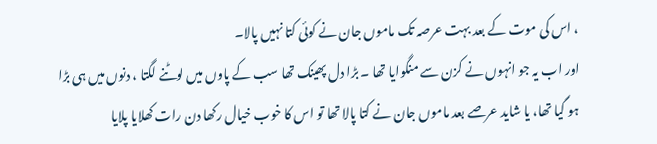، اس کی موت کے بعد بہت عرصہ تک ماموں جان نے کوئی کتا نہیں پالا۔
اور اب یہ جو انہوں نے کزن سے منگوایا تھا ۔ بڑا دل پھینک تھا سب کے پاوں میں لوٹنے لگتا ، دنوں میں ہی بڑا ہو گیا تھا، یا شاید عرصے بعد ماموں جان نے کتا پالا تھا تو اس کا خوب خیال رکھا دن رات کھلایا پلایا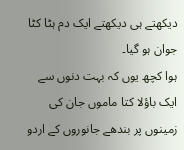دیکھتے ہی دیکھتے ایک دم ہٹا کٹا جوان ہو گیا۔
ہوا کچھ یوں کہ بہت دنوں سے ایک باؤلا کتا ماموں جان کی زمینوں پر بندھے جانوروں کے اردو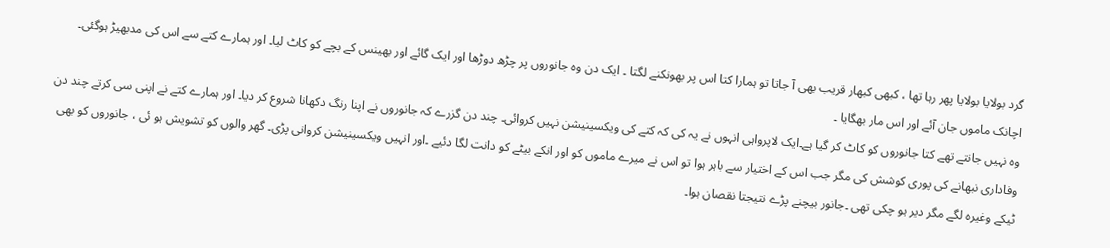گرد بولایا بولایا پھر رہا تھا ، کبھی کبھار قریب بھی آ جاتا تو ہمارا کتا اس پر بھونکنے لگتا ۔ ایک دن وہ جانوروں پر چڑھ دوڑھا اور ایک گائے اور بھینس کے بچے کو کاٹ لیا۔ اور ہمارے کتے سے اس کی مدبھیڑ ہوگئی۔ اچانک ماموں جان آئے اور اس مار بھگایا ۔
وہ نہیں جانتے تھے کتا جانوروں کو کاٹ کر گیا ہے۔ایک لاپرواہی انہوں نے یہ کی کہ کتے کی ویکسینیشن نہیں کروائی۔ چند دن گزرے کہ جانوروں نے اپنا رنگ دکھانا شروع کر دیا۔ اور ہمارے کتے نے اپنی سی کرتے چند دن وفاداری نبھانے کی پوری کوشش کی مگر جب اس کے اختیار سے باہر ہوا تو اس نے میرے ماموں کو اور انکے بیٹے کو دانت لگا دئیے ۔اور انہیں ویکسینیشن کروانی پڑی۔ گھر والوں کو تشویش ہو ئی ، جانوروں کو بھی ٹیکے وغیرہ لگے مگر دیر ہو چکی تھی ۔جانور بیچنے پڑے نتیجتا نقصان ہوا۔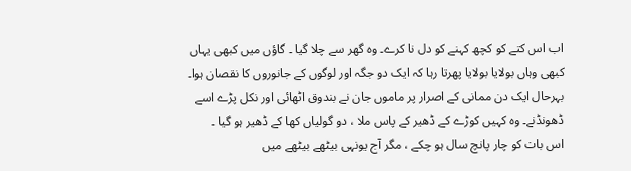اب اس کتے کو کچھ کہنے کو دل نا کرے۔ وہ گھر سے چلا گیا ۔ گاؤں میں کبھی یہاں کبھی وہاں بولایا بولایا پھرتا رہا کہ ایک دو جگہ اور لوگوں کے جانوروں کا نقصان ہوا۔ بہرحال ایک دن ممانی کے اصرار پر ماموں جان نے بندوق اٹھائی اور نکل پڑے اسے ڈھونڈنے۔ وہ کہیں کوڑے کے ڈھیر کے پاس ملا ، دو گولیاں کھا کے ڈھیر ہو گیا ۔
اس بات کو چار پانچ سال ہو چکے ، مگر آج یونہی بیٹھے بیٹھے میں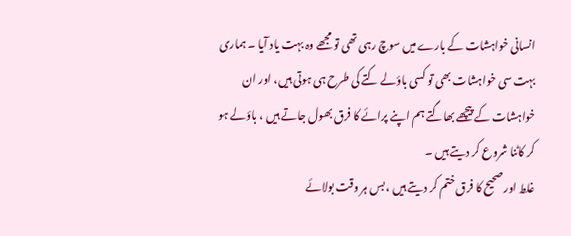انسانی خواہشات کے بارے میں سوچ رہی تھی تو مجھے وہ بہت یاد آیا ۔ ہماری بہت سی خواہشات بھی تو کسی باؤلے کتے کی طرح ہی ہوتی ہیں، اور ان خواہشات کے پیچھے بھاگتے ہم اپنے پرائے کا فرق بھول جاتے ہیں ، باؤلے ہو کر کاٹنا شروع کر دیتے ہیں ۔
غلط اور صحیح کا فرق ختم کر دیتے ہیں ، بس ہر وقت بولائے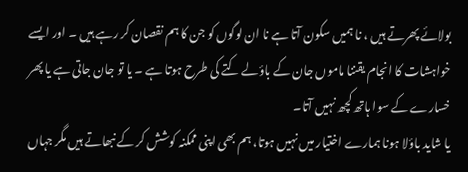بولائے پھرتے ہیں ، نا ہمیں سکون آتا ہے نا ان لوگوں کو جن کا ہم نقصان کر رہے ہیں ۔ اور ایسے خواہشات کا انجام یقننا ماموں جان کے باؤلے کتے کی طرح ہوتا ہے ۔ یا تو جان جاتی ہے یا پھر خسارے کے سوا ہاتھ کچھ نہیں آتا۔
یا شاید باؤلا ہونا ہمارے اختیار میں نہیں ہوتا، ہم بھی اپنی ممکنہ کوشش کر کے نبھاتے ہیں مگر جہاں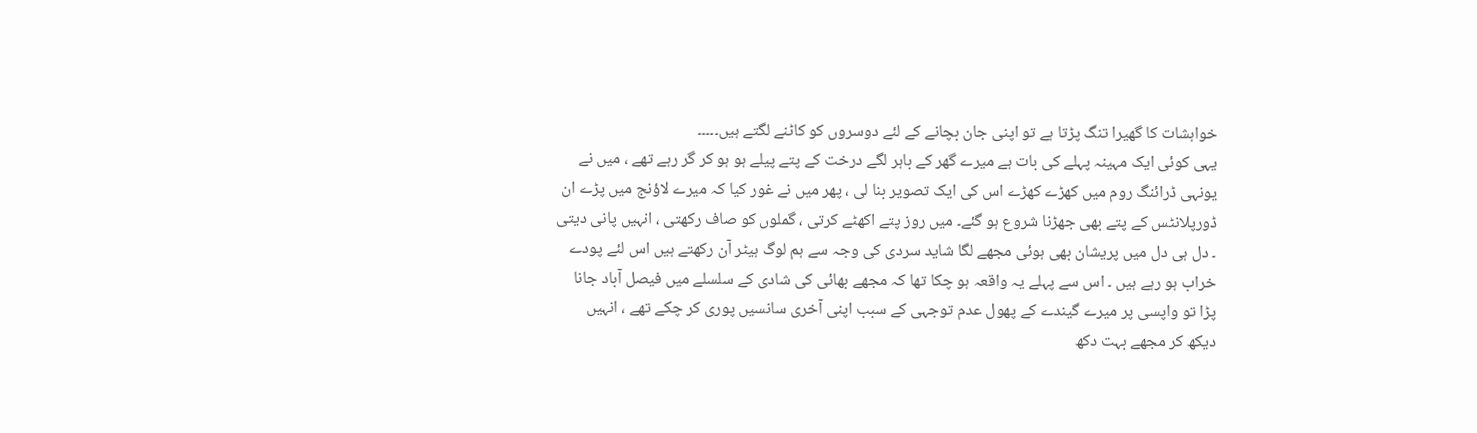خواہشات کا گھیرا تنگ پڑتا ہے تو اپنی جان بچانے کے لئے دوسروں کو کاٹنے لگتے ہیں۔۔۔۔۔
یہی کوئی ایک مہینہ پہلے کی بات ہے میرے گھر کے باہر لگے درخت کے پتے پیلے ہو ہو کر گر رہے تھے ، میں نے یونہی ڈرائنگ روم میں کھڑے کھڑے اس کی ایک تصویر بنا لی ، پھر میں نے غور کیا کہ میرے لاؤنج میں پڑے ان ڈورپلانٹس کے پتے بھی جھڑنا شروع ہو گئے۔ میں روز پتے اکھٹے کرتی ، گملوں کو صاف رکھتی ، انہیں پانی دیتی ۔ دل ہی دل میں پریشان بھی ہوئی مجھے لگا شاید سردی کی وجہ سے ہم لوگ ہیٹر آن رکھتے ہیں اس لئے پودے خراب ہو رہے ہیں ۔ اس سے پہلے یہ واقعہ ہو چکا تھا کہ مجھے بھائی کی شادی کے سلسلے میں فیصل آباد جانا پڑا تو واپسی پر میرے گیندے کے پھول عدم توجہی کے سبب اپنی آخری سانسیں پوری کر چکے تھے ، انہیں دیکھ کر مجھے بہت دکھ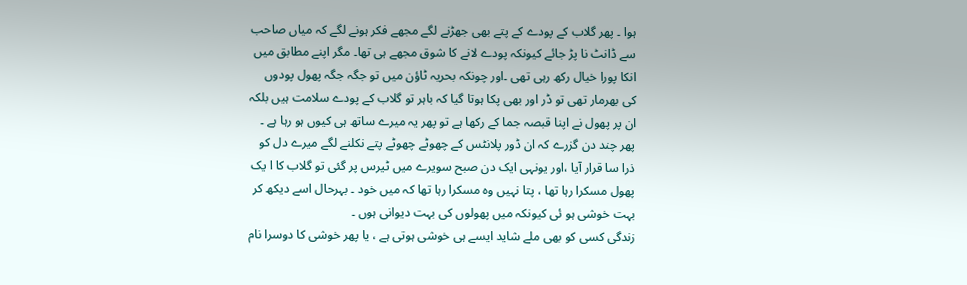ہوا ۔ پھر گلاب کے پودے کے پتے بھی جھڑنے لگے مجھے فکر ہونے لگے کہ میاں صاحب سے ڈانٹ نا پڑ جائے کیونکہ پودے لانے کا شوق مجھے ہی تھا۔ مگر اپنے مطابق میں انکا پورا خیال رکھ رہی تھی ۔اور چونکہ بحریہ ٹاؤن میں تو جگہ جگہ پھول پودوں کی بھرمار تھی تو ڈر اور بھی پکا ہوتا گیا کہ باہر تو گلاب کے پودے سلامت ہیں بلکہ ان پر پھول نے اپنا قبصہ جما کے رکھا ہے تو پھر یہ میرے ساتھ ہی کیوں ہو رہا ہے ۔
پھر چند دن گزرے کہ ان ڈور پلانٹس کے چھوٹے چھوٹے پتے نکلنے لگے میرے دل کو ذرا سا قرار آیا ،اور یونہی ایک دن صبح سویرے میں ٹیرس پر گئی تو گلاب کا ا یک پھول مسکرا رہا تھا ، پتا نہیں وہ مسکرا رہا تھا کہ میں خود ۔ بہرحال اسے دیکھ کر بہت خوشی ہو ئی کیونکہ میں پھولوں کی بہت دیوانی ہوں ۔
زندگی کسی کو بھی ملے شاید ایسے ہی خوشی ہوتی ہے ، یا پھر خوشی کا دوسرا نام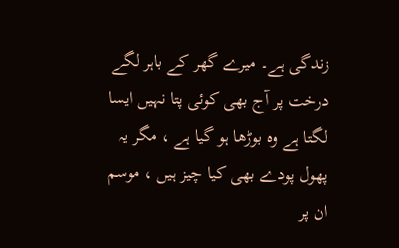زندگی ہے۔ میرے گھر کے باہر لگے درخت پر آج بھی کوئی پتا نہیں ایسا لگتا ہے وہ بوڑھا ہو گیا ہے ، مگر یہ پھول پودے بھی کیا چیز ہیں ، موسم ان پر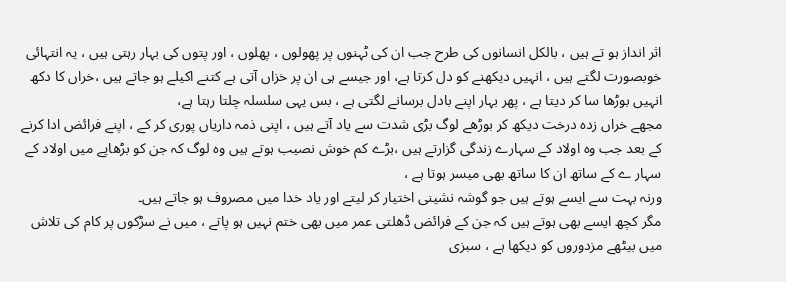اثر انداز ہو تے ہیں ، بالکل انسانوں کی طرح جب ان کی ٹہنوں پر پھولوں ، پھلوں ، اور پتوں کی بہار رہتی ہیں ، یہ انتہائی خوبصورت لگتے ہیں ، انہیں دیکھنے کو دل کرتا ہے، اور جیسے ہی ان پر خزاں آتی ہے کتنے اکیلے ہو جاتے ہیں ،خراں کا دکھ انہیں بوڑھا سا کر دیتا ہے ، پھر بہار اپنے بادل برسانے لگتی ہے ، بس یہی سلسلہ چلتا رہتا ہے،
مجھے خراں زدہ درخت دیکھ کر بوڑھے لوگ بڑی شدت سے یاد آتے ہیں ، اپنی ذمہ داریاں پوری کر کے ، اپنے فرائض ادا کرنے کے بعد جب وہ اولاد کے سہارے زندگی گزارتے ہیں ،بڑے کم خوش نصیب ہوتے ہیں وہ لوگ کہ جن کو بڑھاپے میں اولاد کے سہار ے کے ساتھ ان کا ساتھ بھی میسر ہوتا ہے ،
ورنہ بہت سے ایسے ہوتے ہیں جو گوشہ نشینی اختیار کر لیتے اور یاد خدا میں مصروف ہو جاتے ہیں۔
مگر کچھ ایسے بھی ہوتے ہیں کہ جن کے فرائض ڈھلتی عمر میں بھی ختم نہیں ہو پاتے ، میں نے سڑکوں پر کام کی تلاش میں بیٹھے مزدوروں کو دیکھا ہے ، سبزی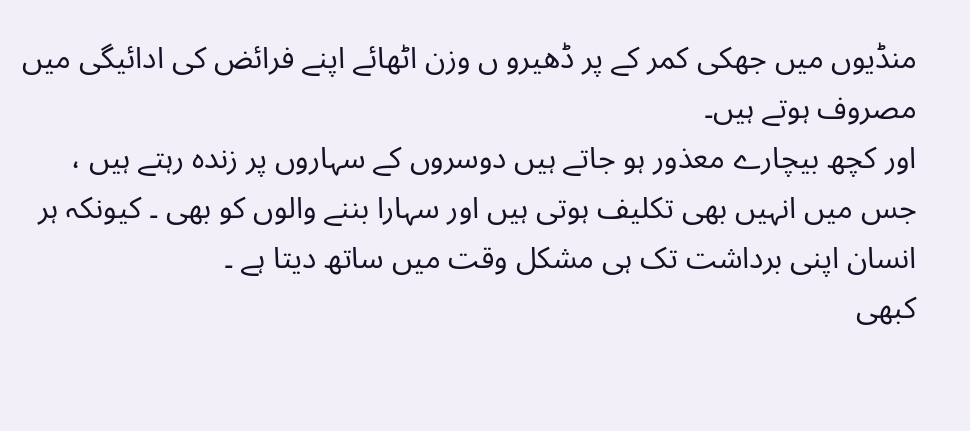منڈیوں میں جھکی کمر کے پر ڈھیرو ں وزن اٹھائے اپنے فرائض کی ادائیگی میں مصروف ہوتے ہیں۔
اور کچھ بیچارے معذور ہو جاتے ہیں دوسروں کے سہاروں پر زندہ رہتے ہیں ، جس میں انہیں بھی تکلیف ہوتی ہیں اور سہارا بننے والوں کو بھی ۔ کیونکہ ہر انسان اپنی برداشت تک ہی مشکل وقت میں ساتھ دیتا ہے ۔
کبھی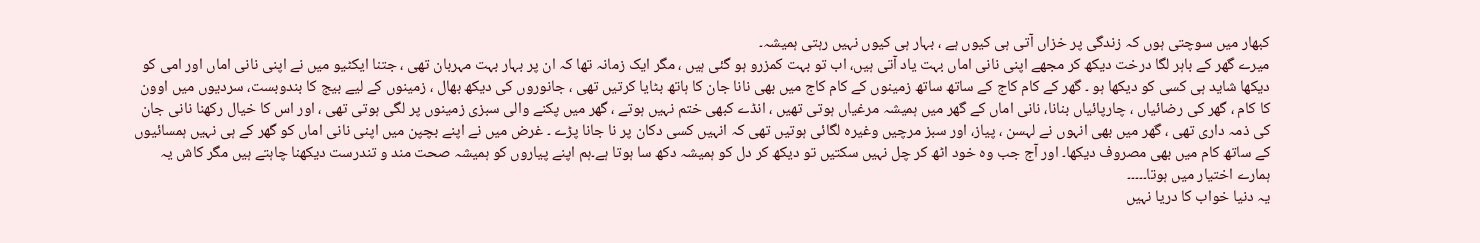کبھار میں سوچتی ہوں کہ زندگی پر خزاں آتی ہی کیوں ہے ، بہار ہی کیوں نہیں رہتی ہمیشہ۔
میرے گھر کے باہر لگا درخت دیکھ کر مجھے اپنی نانی اماں بہت یاد آتی ہیں، اب تو بہت کمزرو ہو گئی ہیں ، مگر ایک زمانہ تھا کہ ان پر بہار بہت مہربان تھی ، جتنا ایکٹیو میں نے اپنی نانی اماں اور امی کو دیکھا شاید ہی کسی کو دیکھا ہو ۔ گھر کے کام کاج کے ساتھ ساتھ زمینوں کے کام کاج میں بھی نانا جان کا ہاتھ بٹایا کرتیں تھی ، جانوروں کی دیکھ بھال ، زمینوں کے لیے بیج کا بندوبست، سردیوں میں اوون کا کام ، گھر کی رضائیاں ، چارپائیاں بنانا، نانی اماں کے گھر میں ہمیشہ مرغیاں ہوتی تھیں ، انڈے کبھی ختم نہیں ہوتے ، گھر میں پکنے والی سبزی زمینوں پر لگی ہوتی تھی ، اور اس کا خیال رکھنا نانی جان کی ذمہ داری تھی ، گھر میں بھی انہوں نے لہسن ، پیاز، اور سبز مرچیں وغیرہ لگائی ہوتیں تھی کہ انہیں کسی دکان پر نا جانا پڑے ۔ غرض میں نے اپنے بچپن میں اپنی نانی اماں کو گھر کے ہی نہیں ہمسائیوں کے ساتھ کام میں بھی مصروف دیکھا۔ اور آج جب وہ خود اٹھ کر چل نہیں سکتیں تو دیکھ کر دل کو ہمیشہ دکھ سا ہوتا ہے۔ہم اپنے پیاروں کو ہمیشہ صحت مند و تندرست دیکھنا چاہتے ہیں مگر کاش یہ ہمارے اختیار میں ہوتا۔۔۔۔۔
یہ دنیا خواب کا دریا نہیں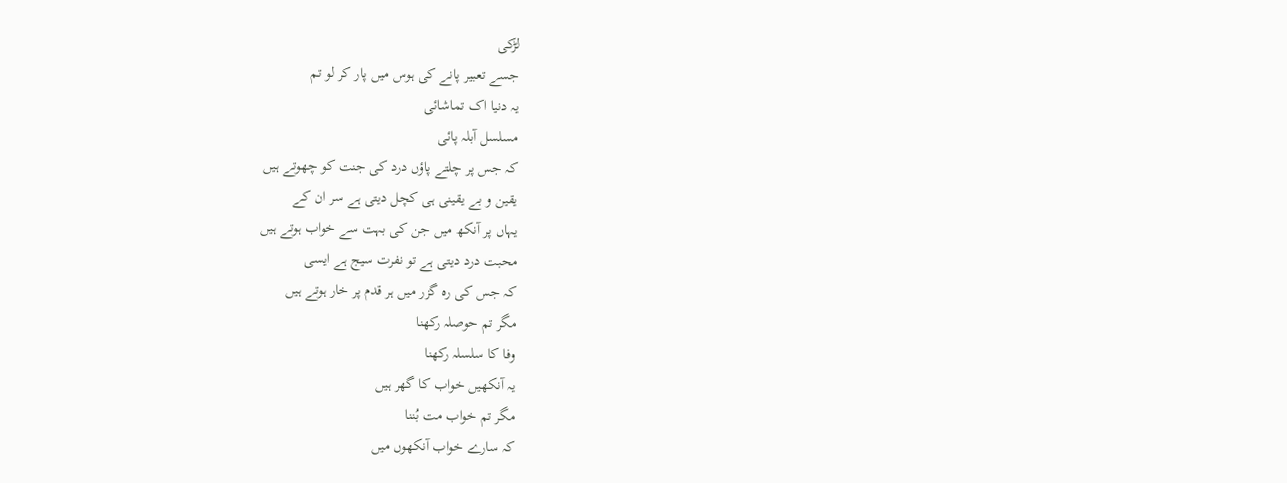لڑکی
جسے تعبیر پانے کی ہوس میں پار کر لو تم
یہ دنیا اک تماشائی
مسلسل آبلہ پائی
کہ جس پر چلتے پاؤں درد کی جنت کو چھوتے ہیں
یقین و بے یقینی ہی کچل دیتی ہے سر ان کے
یہاں پر آنکھ میں جن کی بہت سے خواب ہوتے ہیں
محبت درد دیتی ہے تو نفرت سیج ہے ایسی
کہ جس کی رہ گزر میں ہر قدم پر خار ہوتے ہیں
مگر تم حوصلہ رکھنا
وفا کا سلسلہ رکھنا
یہ آنکھیں خواب کا گھر ہیں
مگر تم خواب مت بُننا
کہ سارے خواب آنکھوں میں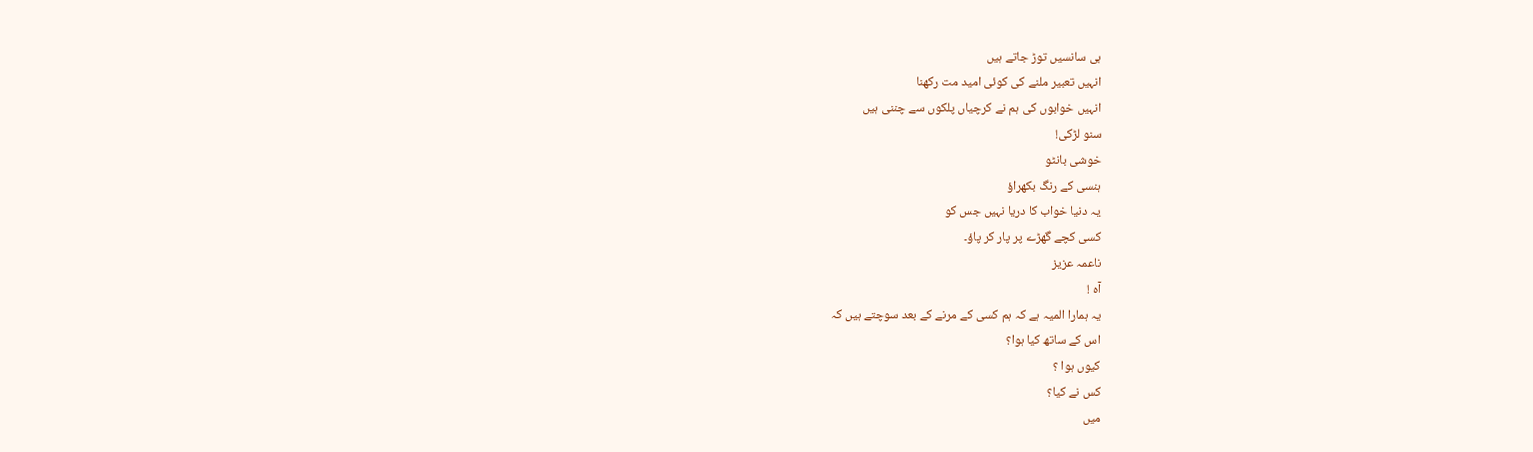ہی سانسیں توڑ جاتے ہیں
انہیں تعبیر ملنے کی کوئی امید مت رکھنا
انہیں خوابوں کی ہم نے کرچیاں پلکوں سے چننی ہیں
سنو لڑکی!
خوشی بانٹو
ہنسی کے رنگ بکھراؤ
یہ دنیا خواب کا دریا نہیں جس کو
کسی کچے گھڑے پر پار کر پاؤ۔
ناعمہ عزیز
آہ !
یہ ہمارا المیہ ہے کہ ہم کسی کے مرنے کے بعد سوچتے ہیں کہ
اس کے ساتھ کیا ہوا؟
کیوں ہوا ؟
کس نے کیا؟
میں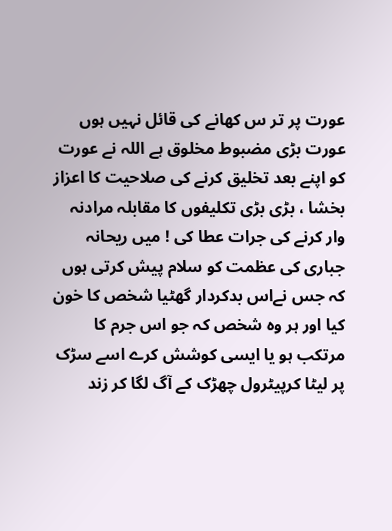عورت پر تر س کھانے کی قائل نہیں ہوں عورت بڑی مضبوط مخلوق ہے اللہ نے عورت کو اپنے بعد تخلیق کرنے کی صلاحیت کا اعزاز بخشا ، بڑی بڑی تکلیفوں کا مقابلہ مرادنہ وار کرنے کی جرات عطا کی ! میں ریحانہ جباری کی عظمت کو سلام پیش کرتی ہوں کہ جس نےاس بدکردار گھٹیا شخص کا خون کیا اور ہر وہ شخص کہ جو اس جرم کا مرتکب ہو یا ایسی کوشش کرے اسے سڑک پر لیٹا کرپیٹرول چھڑک کے آگ لگا کر زند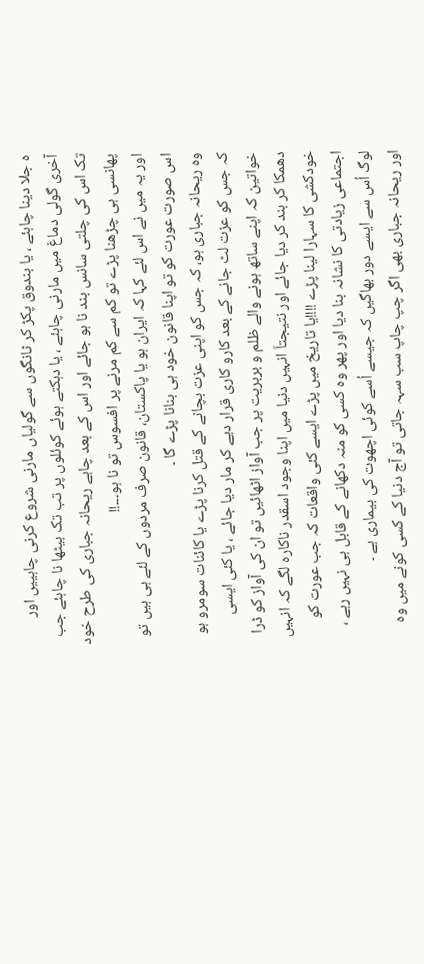ہ جلا دینا چاہئے ، یا بندوق پکڑ کر ٹانگوں سے گولیاں مارنی شروع کرنی چاہییں اور آخری گولی دماغ میں مارنی چاہئے ، یا دہکتے ہوئے کوئلوں پر تب تک بیٹھا نا چاہئے جب تک اس کی چلتی سانس بند نا ہو جائے اور اس کے بعد چاہے ریحانہ جباری کی طرح خود پھانسی ہی چڑھنا پڑے تو کم سے کم مرنے پر افسوس تو نا ہو۔۔۔!!
اور یہ میں نے اس لئے کہا کہ ایران ہو یا پاکستان، قانون صرف مردوں کے لئے ہی ہیں تو اس صورت عورت کو تو اپنا قانون خود ہی بنانا پڑے گا ۔
وہ ریحانہ جباری ہو، کہ جس کو اپنی عزت بچانے کے قتل کرنا پڑے یا کائنات سومرو ہو کہ جس کو عزت لٹ جانے کے بعد کارو کاری قرار دیے کر مار دیا جائے ، یا کئی ایسی خواتین کہ اپنے ساتھ ہونے والے ظلم و بربریت پر جب آواز اٹھائیں تو ان کی آواز کو ڈرا دھمکا کر بند کر دیا جائے اور نتیجتاَ انہیں دنیا میں اپنا وجود اسقدر ناکارہ لگے کہ انہیں خودکشی کا سہارا لینا پڑے !!!!یا تاریخ میں پڑے ایسے کئی واقعات کہ جب عورت کو اجتماعی زیادتی کا نشانہ بنا دیا اور پھر وہ کسی کو منہ دکھانے کے قابل ہی نہیں رہے ، لوگ اُس سے ایسے دور بھاگیں کہ جیسے اُسے کوئی اچھوت کی بیماری ہے ۔
اور ریحانہ جباری بھی اگر چپ چاپ سب سہہ جاتی تو آج دنیا کے کسی کونے میں وہ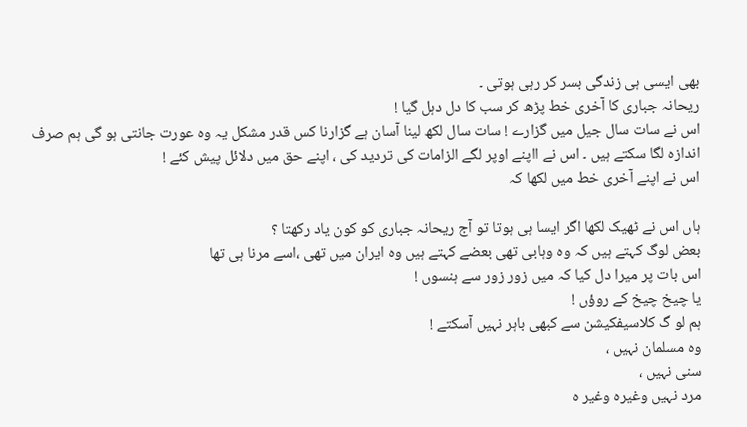بھی ایسی ہی زندگی بسر کر رہی ہوتی ۔
ریحانہ جباری کا آخری خط پڑھ کر سب کا دل دہل گیا !
اس نے سات سال جیل میں گزارے ! سات سال لکھ لینا آسان ہے گزارنا کس قدر مشکل یہ وہ عورت جانتی ہو گی ہم صرف اندازہ لگا سکتے ہیں ۔ اس نے ااپنے اوپر لگے الزامات کی تردید کی ، اپنے حق میں دلائل پیش کئے !
اس نے اپنے آخری خط میں لکھا کہ

ہاں اس نے ٹھیک لکھا اگر ایسا ہی ہوتا تو آج ریحانہ جباری کو کون یاد رکھتا ؟
بعض لوگ کہتے ہیں کہ وہ وہابی تھی بعضے کہتے ہیں وہ ایران میں تھی ،اسے مرنا ہی تھا
اس بات پر میرا دل کیا کہ میں زور زور سے ہنسوں !
یا چیخ چیخ کے روؤں !
ہم لو گ کلاسیفکیشن سے کبھی باہر نہیں آسکتے !
وہ مسلمان نہیں ،
سنی نہیں ،
مرد نہیں وغیرہ وغیر ہ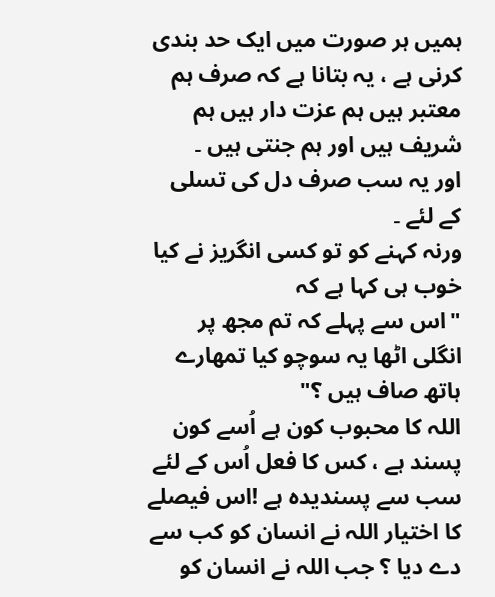ہمیں ہر صورت میں ایک حد بندی کرنی ہے ، یہ بتانا ہے کہ صرف ہم معتبر ہیں ہم عزت دار ہیں ہم شریف ہیں اور ہم جنتی ہیں ۔
اور یہ سب صرف دل کی تسلی کے لئے ۔
ورنہ کہنے کو تو کسی انگریز نے کیا خوب ہی کہا ہے کہ
"اس سے پہلے کہ تم مجھ پر انگلی اٹھا یہ سوچو کیا تمھارے ہاتھ صاف ہیں ؟"
اللہ کا محبوب کون ہے اُسے کون پسند ہے ، کس کا فعل اُس کے لئے سب سے پسندیدہ ہے !اس فیصلے کا اختیار اللہ نے انسان کو کب سے دے دیا ؟ جب اللہ نے انسان کو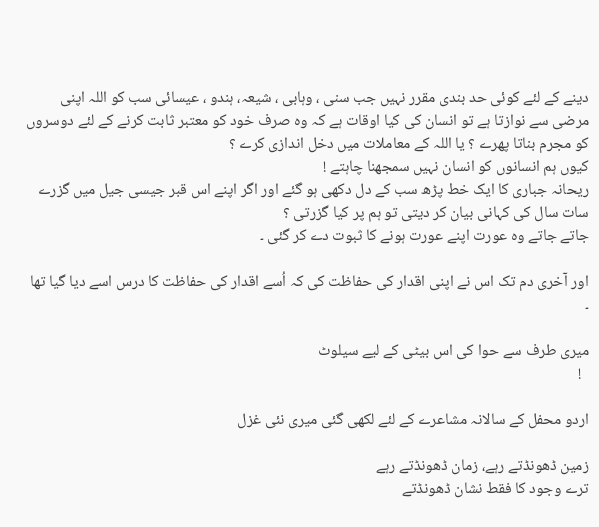دینے کے لئے کوئی حد بندی مقرر نہیں جب سنی ، وہابی ، شیعہ، ہندو ، عیسائی سب کو اللہ اپنی مرضی سے نوازتا ہے تو انسان کی کیا اوقات ہے کہ وہ صرف خود کو معتبر ثابت کرنے کے لئے دوسروں کو مجرم بناتا پھرے ؟ یا اللہ کے معاملات میں دخل اندازی کرے ؟
کیوں ہم انسانوں کو انسان نہیں سمجھنا چاہتے !
ریحانہ جباری کا ایک خط پڑھ سب کے دل دکھی ہو گئے اور اگر اپنے اس قبر جیسی جیل میں گزرے سات سال کی کہانی بیان کر دیتی تو ہم پر کیا گزرتی ؟
جاتے جاتے وہ عورت اپنے عورت ہونے کا ثبوت دے کر گئی ۔

اور آخری دم تک اس نے اپنی اقدار کی حفاظت کی کہ اُسے اقدار کی حفاظت کا درس اسے دیا گیا تھا ۔

میری طرف سے حوا کی اس بیٹی کے لیے سیلوٹ
  !

اردو محفل کے سالانہ مشاعرے کے لئے لکھی گئی میری نئی غزل

زمین ڈھونڈتے رہے، زمان ڈھونڈتے رہے
ترے وجود کا فقط نشان ڈھونڈتے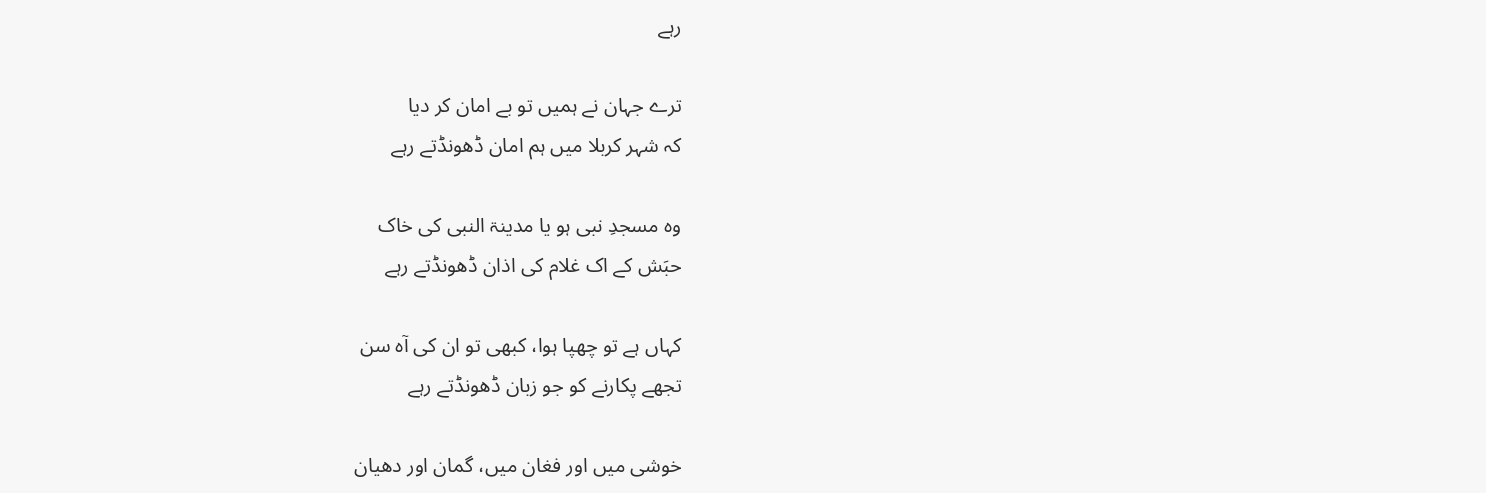رہے

ترے جہان نے ہمیں تو بے امان کر دیا
کہ شہر کربلا میں ہم امان ڈھونڈتے رہے

وہ مسجدِ نبی ہو یا مدینۃ النبی کی خاک
حبَش کے اک غلام کی اذان ڈھونڈتے رہے

کہاں ہے تو چھپا ہوا، کبھی تو ان کی آہ سن
تجھے پکارنے کو جو زبان ڈھونڈتے رہے

خوشی میں اور فغان میں، گمان اور دھیان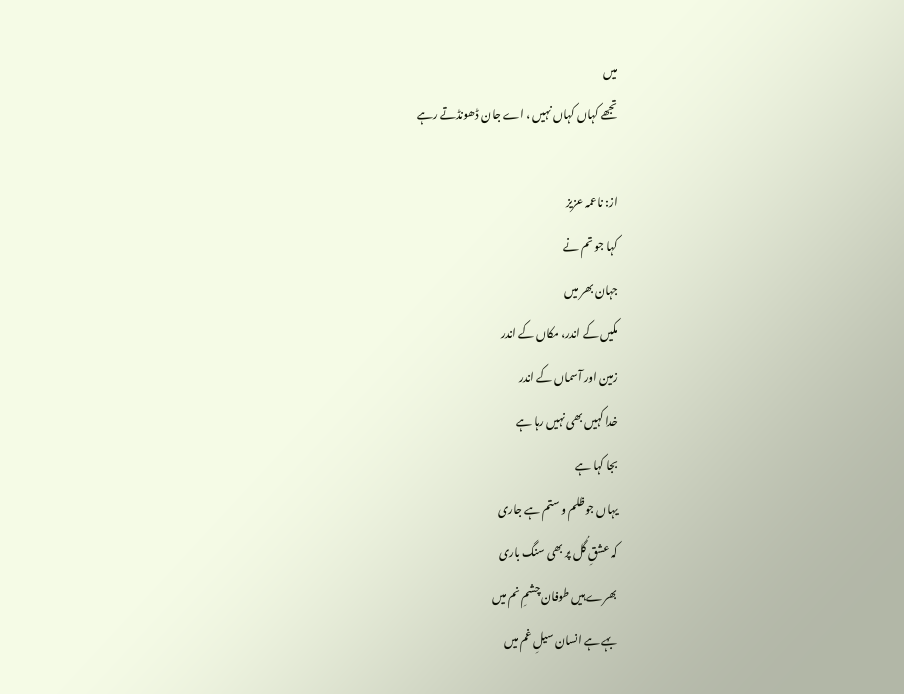میں
تجھے کہاں کہاں نہیں ، اے جان ڈھونڈتے رہے

از: ناعمہ عزیز
کہا جو تم نے
جہان بھر میں
مکیں کے اندر، مکاں کے اندر
زمین اور آسماں کے اندر
خدا کہیں بھی نہیں رہا ہے
بجا کہا ہے
یہاں جوظلم و ستم ہے جاری
کہ عشقِ گُل پر بھی سنگ باری
بھرے ہیں طوفان چشمِ نم میں
بہے ہے انسان سیلِ غم میں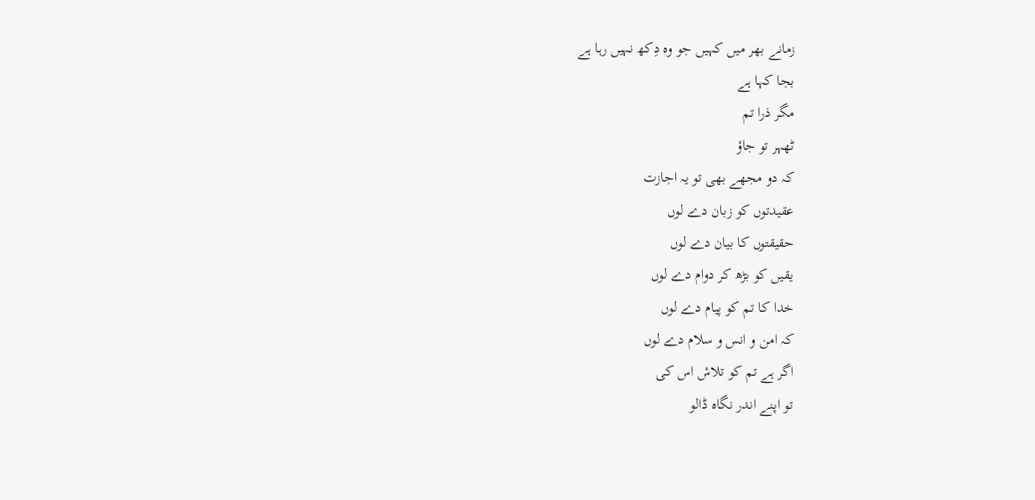زمانے بھر میں کہیں جو وہ دِکھ نہیں رہا ہے
بجا کہا ہے
مگر ذرا تم
ٹھہر تو جاؤ
کہ دو مجھے بھی تو یہ اجازت
عقیدتوں کو زبان دے لوں
حقیقتوں کا بیان دے لوں
یقیں کو بڑھ کر دوام دے لوں
خدا کا تم کو پیام دے لوں
کہ امن و انس و سلام دے لوں
اگر ہے تم کو تلاش اس کی
تو اپنے اندر نگاہ ڈالو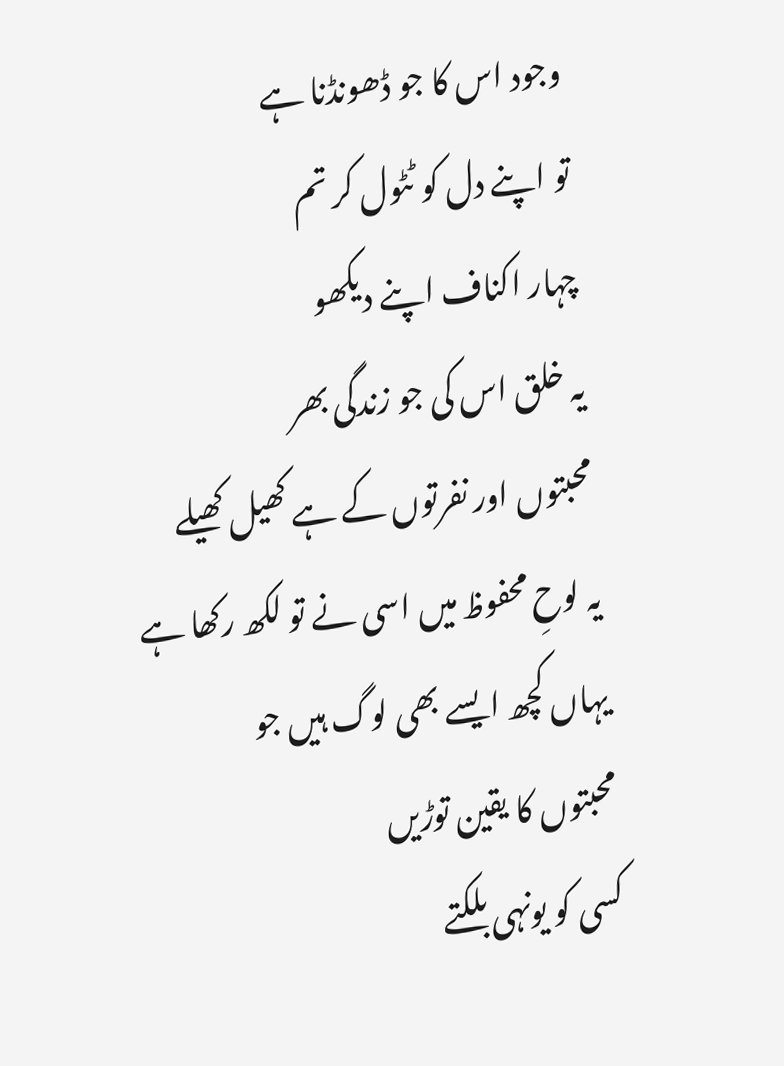وجود اس کا جو ڈھونڈنا ہے
تو اپنے دل کو ٹٹول کر تم
چہار اکناف اپنے دیکھو
یہ خلق اس کی جو زندگی بھر
محبتوں اور نفرتوں کے ہے کھیل کھیلے
یہ لوحِ محفوظ میں اسی نے تو لکھ رکھا ہے
یہاں کچھ ایسے بھی لوگ ہیں جو
محبتوں کا یقین توڑیں
کسی کو یونہی بلکتے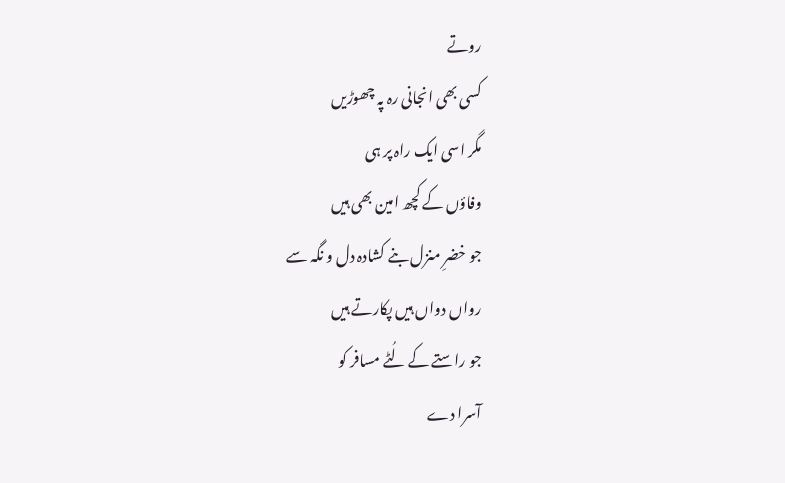روتے
کسی بھی انجانی رہ پہ چھوڑیں
مگر اسی ایک راہ پر ہی
وفاؤں کے کچھ امین بھی ہیں
جو خضرِ منزل بنے کشادہ دل و نگہ سے
رواں دواں ہیں پکارتے ہیں
جو راستے کے لُٹے مسافر کو
آسرا دے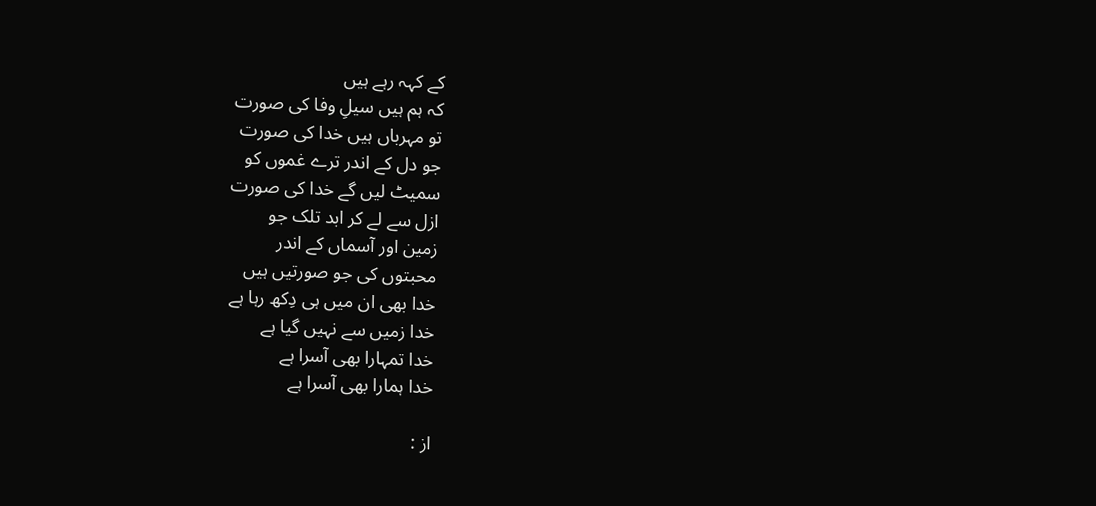کے کہہ رہے ہیں
کہ ہم ہیں سیلِ وفا کی صورت
تو مہرباں ہیں خدا کی صورت
جو دل کے اندر ترے غموں کو
سمیٹ لیں گے خدا کی صورت
ازل سے لے کر ابد تلک جو
زمین اور آسماں کے اندر
محبتوں کی جو صورتیں ہیں
خدا بھی ان میں ہی دِکھ رہا ہے
خدا زمیں سے نہیں گیا ہے
خدا تمہارا بھی آسرا ہے
خدا ہمارا بھی آسرا ہے

از :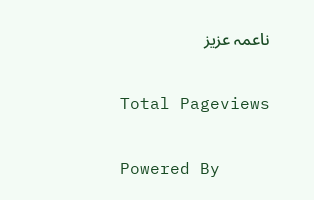ناعمہ عزیز

Total Pageviews

Powered By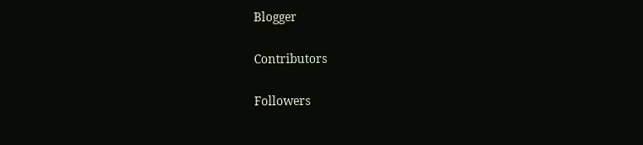Blogger

Contributors

Followers